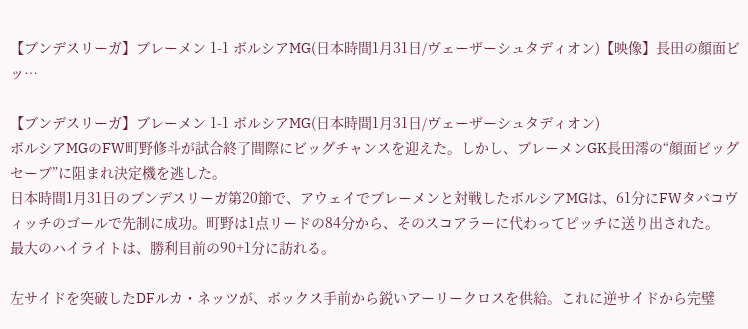【ブンデスリーガ】ブレーメン 1-1 ボルシアMG(日本時間1月31日/ヴェーザーシュタディオン)【映像】長田の顔面ビッ…

【ブンデスリーガ】ブレーメン 1-1 ボルシアMG(日本時間1月31日/ヴェーザーシュタディオン)
ボルシアMGのFW町野修斗が試合終了間際にビッグチャンスを迎えた。しかし、ブレーメンGK長田澪の“顔面ビッグセーブ”に阻まれ決定機を逃した。
日本時間1月31日のブンデスリーガ第20節で、アウェイでブレーメンと対戦したボルシアMGは、61分にFWタバコヴィッチのゴールで先制に成功。町野は1点リードの84分から、そのスコアラーに代わってピッチに送り出された。
最大のハイライトは、勝利目前の90+1分に訪れる。

左サイドを突破したDFルカ・ネッツが、ボックス手前から鋭いアーリークロスを供給。これに逆サイドから完璧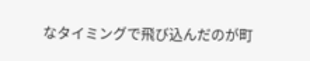なタイミングで飛び込んだのが町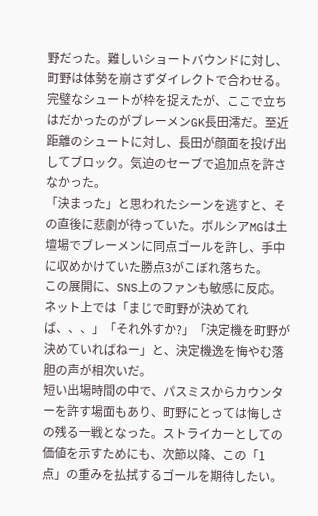野だった。難しいショートバウンドに対し、町野は体勢を崩さずダイレクトで合わせる。完璧なシュートが枠を捉えたが、ここで立ちはだかったのがブレーメンGK長田澪だ。至近距離のシュートに対し、長田が顔面を投げ出してブロック。気迫のセーブで追加点を許さなかった。
「決まった」と思われたシーンを逃すと、その直後に悲劇が待っていた。ボルシアMGは土壇場でブレーメンに同点ゴールを許し、手中に収めかけていた勝点3がこぼれ落ちた。
この展開に、SNS上のファンも敏感に反応。ネット上では「まじで町野が決めてれば、、、」「それ外すか?」「決定機を町野が決めていればねー」と、決定機逸を悔やむ落胆の声が相次いだ。
短い出場時間の中で、パスミスからカウンターを許す場面もあり、町野にとっては悔しさの残る一戦となった。ストライカーとしての価値を示すためにも、次節以降、この「1点」の重みを払拭するゴールを期待したい。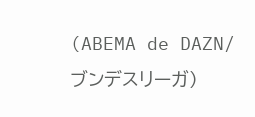(ABEMA de DAZN/ブンデスリーガ)